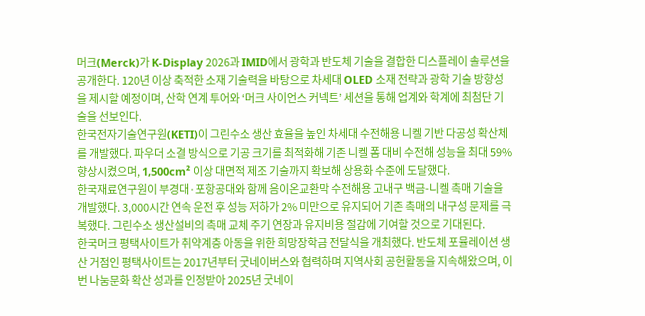머크(Merck)가 K-Display 2026과 IMID에서 광학과 반도체 기술을 결합한 디스플레이 솔루션을 공개한다. 120년 이상 축적한 소재 기술력을 바탕으로 차세대 OLED 소재 전략과 광학 기술 방향성을 제시할 예정이며, 산학 연계 투어와 ‘머크 사이언스 커넥트’ 세션을 통해 업계와 학계에 최첨단 기술을 선보인다.
한국전자기술연구원(KETI)이 그린수소 생산 효율을 높인 차세대 수전해용 니켈 기반 다공성 확산체를 개발했다. 파우더 소결 방식으로 기공 크기를 최적화해 기존 니켈 폼 대비 수전해 성능을 최대 59% 향상시켰으며, 1,500cm² 이상 대면적 제조 기술까지 확보해 상용화 수준에 도달했다.
한국재료연구원이 부경대·포항공대와 함께 음이온교환막 수전해용 고내구 백금-니켈 촉매 기술을 개발했다. 3,000시간 연속 운전 후 성능 저하가 2% 미만으로 유지되어 기존 촉매의 내구성 문제를 극복했다. 그린수소 생산설비의 촉매 교체 주기 연장과 유지비용 절감에 기여할 것으로 기대된다.
한국머크 평택사이트가 취약계층 아동을 위한 희망장학금 전달식을 개최했다. 반도체 포뮬레이션 생산 거점인 평택사이트는 2017년부터 굿네이버스와 협력하며 지역사회 공헌활동을 지속해왔으며, 이번 나눔문화 확산 성과를 인정받아 2025년 굿네이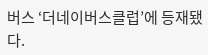버스 ‘더네이버스클럽’에 등재됐다.